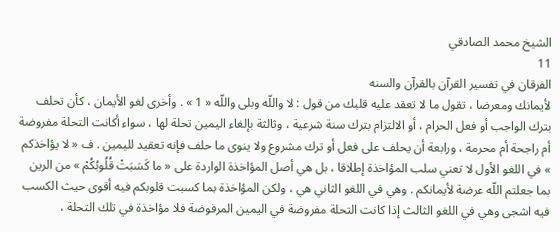الشيخ محمد الصادقي
11
الفرقان في تفسير القرآن بالقرآن والسنه
لأيمانك ومعرضا ، تقول ما لا تعقد عليه قلبك من قول : لا واللّه وبلى واللّه « 1 » . وأخرى لغو الأيمان ، كأن تحلف بترك الواجب أو فعل الحرام ، أو الالتزام بترك سنة شرعية ، وثالثة بإلغاء اليمين تحلة لها ، سواء أكانت التحلة مفروضة أم راجحة أم محرمة ، ورابعة أن يحلف على فعل أو ترك مشروع ولا ينوى ما حلف فإنه تعقيد لليمين . ف « لا يؤاخذكم » في اللغو الأول لا تعني سلب المؤاخذة إطلاقا ، بل هي أصل المؤاخذة الواردة على « ما كَسَبَتْ قُلُوبُكُمْ » من الرين بما جعلتم اللّه عرضة لأيمانكم . وهي في اللغو الثاني هي ، ولكن المؤاخذة بما كسبت قلوبكم فيه أقوى حيث الكسب فيه اشجى وهي في اللغو الثالث إذا كانت التحلة مفروضة في اليمين المرفوضة فلا مؤاخذة في تلك التحلة ،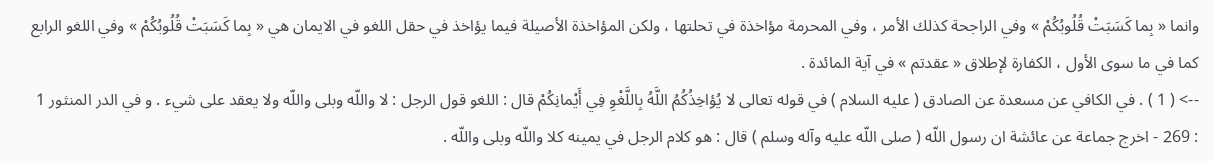وانما « بِما كَسَبَتْ قُلُوبُكُمْ » وفي الراجحة كذلك الأمر ، وفي المحرمة مؤاخذة في تحلتها ، ولكن المؤاخذة الأصيلة فيما يؤاخذ في حقل اللغو في الايمان هي « بِما كَسَبَتْ قُلُوبُكُمْ » وفي اللغو الرابع كما في ما سوى الأول ، الكفارة لإطلاق « عقدتم » في آية المائدة .
--> ( 1 ) . في الكافي عن مسعدة عن الصادق ( عليه السلام ) في قوله تعالى لا يُؤاخِذُكُمُ اللَّهُ بِاللَّغْوِ فِي أَيْمانِكُمْ قال : اللغو قول الرجل : لا واللّه وبلى واللّه ولا يعقد على شيء . و في الدر المنثور 1 : 269 - اخرج جماعة عن عائشة ان رسول اللّه ( صلى اللّه عليه وآله وسلم ) قال : هو كلام الرجل في يمينه كلا واللّه وبلى واللّه .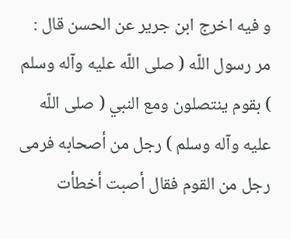و فيه اخرج ابن جرير عن الحسن قال : مر رسول اللّه ( صلى اللّه عليه وآله وسلم ) بقوم ينتصلون ومع النبي ( صلى اللّه عليه وآله وسلم ) رجل من أصحابه فرمى رجل من القوم فقال أصبت أخطأت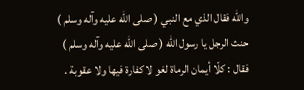واللّه فقال الذي مع النبي ( صلى اللّه عليه وآله وسلم ) حنث الرجل يا رسول اللّه ( صلى اللّه عليه وآله وسلم ) فقال : كلّا أيمان الرماة لغو لا كفارة فيها ولا عقوبة .